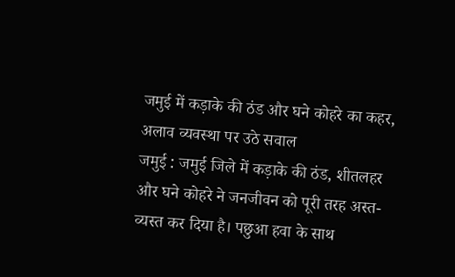जमुई में कड़ाके की ठंड और घने कोहरे का कहर, अलाव व्यवस्था पर उठे सवाल
जमुई : जमुई जिले में कड़ाके की ठंड, शीतलहर और घने कोहरे ने जनजीवन को पूरी तरह अस्त-व्यस्त कर दिया है। पछुआ हवा के साथ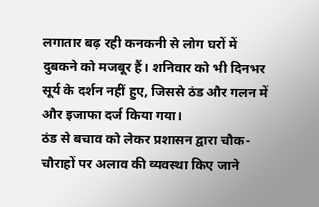लगातार बढ़ रही कनकनी से लोग घरों में दुबकने को मजबूर हैं। शनिवार को भी दिनभर सूर्य के दर्शन नहीं हुए, जिससे ठंड और गलन में और इजाफा दर्ज किया गया।
ठंड से बचाव को लेकर प्रशासन द्वारा चौक-चौराहों पर अलाव की व्यवस्था किए जाने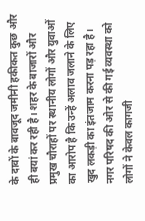के दावों के बावजूद जमीनी हकीकत कुछ और ही बयां कर रही है। शहर के बाजारों और प्रमुख चौराहों पर स्थानीय लोगों और युवाओं का आरोप है कि उन्हें अलाव जलाने के लिए खुद लकड़ी का इंतजाम करना पड़ रहा है। नगर परिषद की ओर से की गई व्यवस्था को लोगों ने केवल कागजी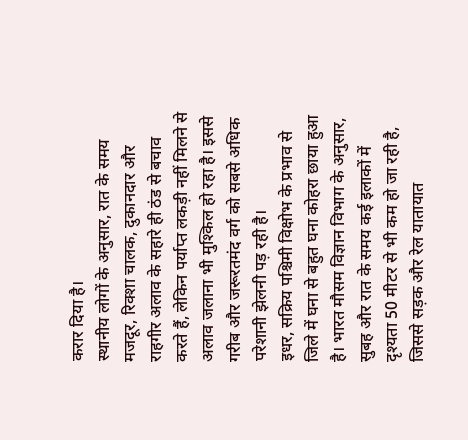करार दिया है।
स्थानीय लोगों के अनुसार, रात के समय मजदूर, रिक्शा चालक, दुकानदार और राहगीर अलाव के सहारे ही ठंड से बचाव करते हैं, लेकिन पर्याप्त लकड़ी नहीं मिलने से अलाव जलाना भी मुश्किल हो रहा है। इससे गरीब और जरूरतमंद वर्ग को सबसे अधिक परेशानी झेलनी पड़ रही है।
इधर, सक्रिय पश्चिमी विक्षोभ के प्रभाव से जिले में घना से बहुत घना कोहरा छाया हुआ है। भारत मौसम विज्ञान विभाग के अनुसार, सुबह और रात के समय कई इलाकों में दृश्यता 50 मीटर से भी कम हो जा रही है, जिससे सड़क और रेल यातायात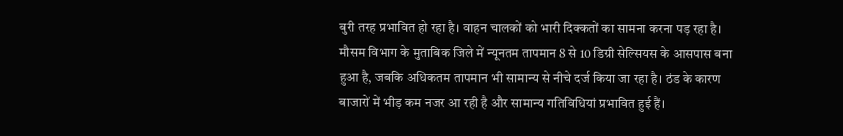बुरी तरह प्रभावित हो रहा है। वाहन चालकों को भारी दिक्कतों का सामना करना पड़ रहा है।
मौसम विभाग के मुताबिक जिले में न्यूनतम तापमान 8 से 10 डिग्री सेल्सियस के आसपास बना हुआ है, जबकि अधिकतम तापमान भी सामान्य से नीचे दर्ज किया जा रहा है। ठंड के कारण बाजारों में भीड़ कम नजर आ रही है और सामान्य गतिविधियां प्रभावित हुई हैं।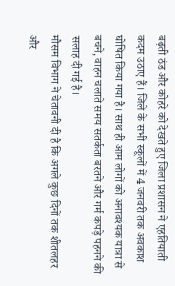बढ़ती ठंड और कोहरे को देखते हुए जिला प्रशासन ने एहतियाती कदम उठाए हैं। जिले के सभी स्कूलों में 4 जनवरी तक अवकाश घोषित किया गया है। साथ ही आम लोगों को अनावश्यक यात्रा से बचने, वाहन चलाते समय सतर्कता बरतने और गर्म कपड़े पहनने की सलाह दी गई है।
मौसम विभाग ने चेतावनी दी है कि अगले कुछ दिनों तक शीतलहर और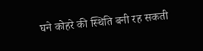घने कोहरे की स्थिति बनी रह सकती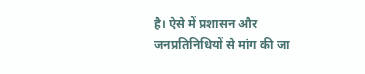है। ऐसे में प्रशासन और जनप्रतिनिधियों से मांग की जा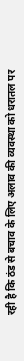रही है कि ठंड से बचाव के लिए अलाव की व्यवस्था को धरातल पर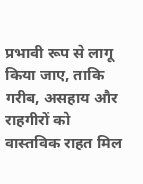प्रभावी रूप से लागू किया जाए, ताकि गरीब, असहाय और राहगीरों को वास्तविक राहत मिल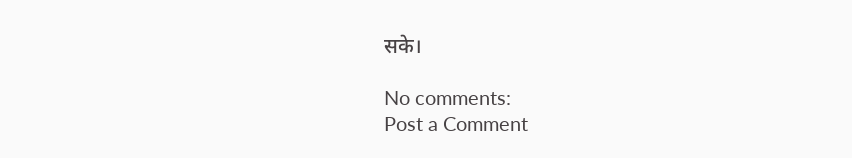सके।

No comments:
Post a Comment